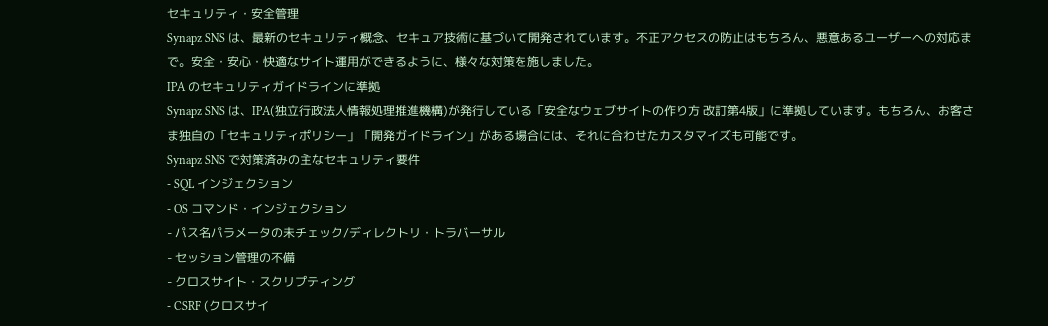セキュリティ・安全管理
Synapz SNS は、最新のセキュリティ概念、セキュア技術に基づいて開発されています。不正アクセスの防止はもちろん、悪意あるユーザーへの対応まで。安全・安心・快適なサイト運用ができるように、様々な対策を施しました。
IPA のセキュリティガイドラインに準拠
Synapz SNS は、IPA(独立行政法人情報処理推進機構)が発行している「安全なウェブサイトの作り方 改訂第4版」に準拠しています。もちろん、お客さま独自の「セキュリティポリシー」「開発ガイドライン」がある場合には、それに合わせたカスタマイズも可能です。
Synapz SNS で対策済みの主なセキュリティ要件
- SQL インジェクション
- OS コマンド・インジェクション
- パス名パラメータの未チェック/ディレクトリ・トラバーサル
- セッション管理の不備
- クロスサイト・スクリプティング
- CSRF (クロスサイ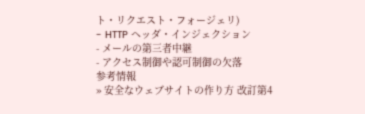ト・リクエスト・フォージェリ)
- HTTP ヘッダ・インジェクション
- メールの第三者中継
- アクセス制御や認可制御の欠落
参考情報
» 安全なウェブサイトの作り方 改訂第4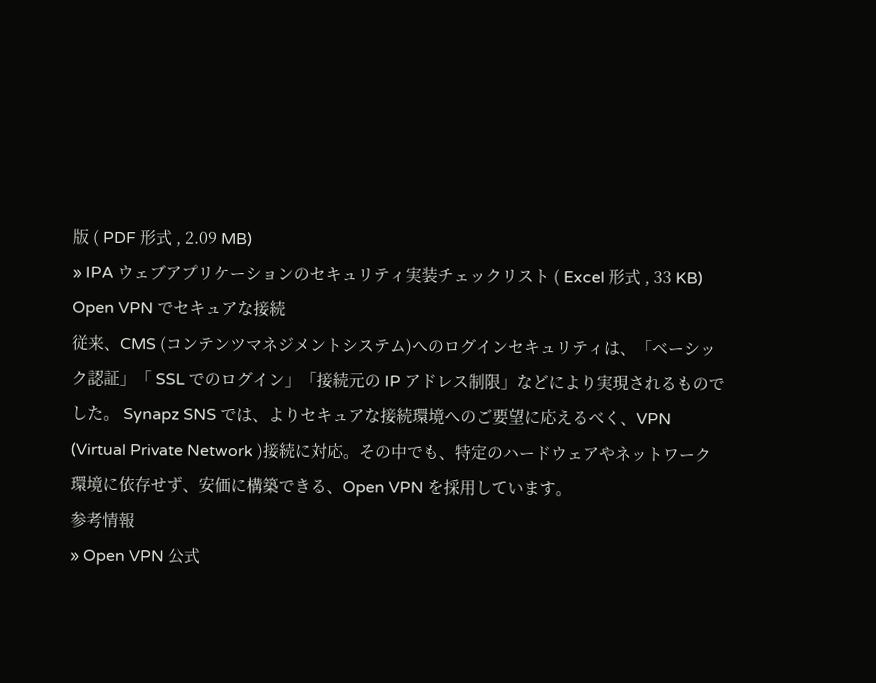版 ( PDF 形式 , 2.09 MB)
» IPA ウェブアプリケーションのセキュリティ実装チェックリスト ( Excel 形式 , 33 KB)
Open VPN でセキュアな接続
従来、CMS (コンテンツマネジメントシステム)へのログインセキュリティは、「ベーシック認証」「 SSL でのログイン」「接続元の IP アドレス制限」などにより実現されるものでした。 Synapz SNS では、よりセキュアな接続環境へのご要望に応えるべく、VPN (Virtual Private Network )接続に対応。その中でも、特定のハードウェアやネットワーク環境に依存せず、安価に構築できる、Open VPN を採用しています。
参考情報
» Open VPN 公式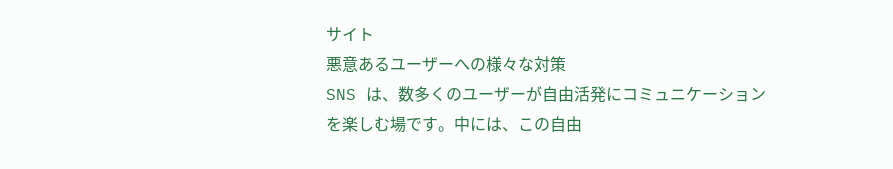サイト
悪意あるユーザーへの様々な対策
SNS は、数多くのユーザーが自由活発にコミュニケーションを楽しむ場です。中には、この自由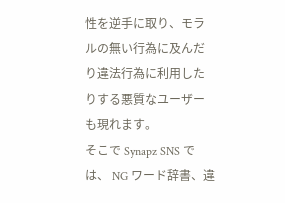性を逆手に取り、モラルの無い行為に及んだり違法行為に利用したりする悪質なユーザーも現れます。
そこで Synapz SNS では、 NG ワード辞書、違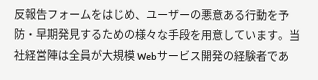反報告フォームをはじめ、ユーザーの悪意ある行動を予防・早期発見するための様々な手段を用意しています。当社経営陣は全員が大規模 Webサービス開発の経験者であ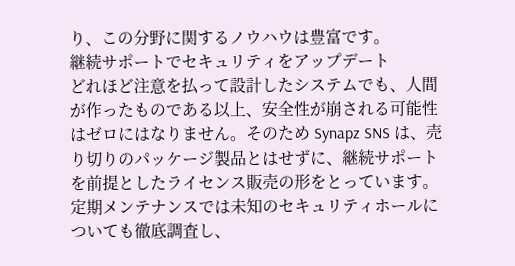り、この分野に関するノウハウは豊富です。
継続サポートでセキュリティをアップデート
どれほど注意を払って設計したシステムでも、人間が作ったものである以上、安全性が崩される可能性はゼロにはなりません。そのため Synapz SNS は、売り切りのパッケージ製品とはせずに、継続サポートを前提としたライセンス販売の形をとっています。
定期メンテナンスでは未知のセキュリティホールについても徹底調査し、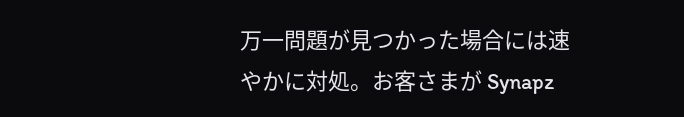万一問題が見つかった場合には速やかに対処。お客さまが Synapz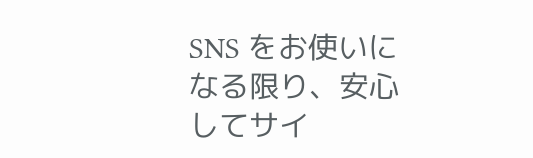SNS をお使いになる限り、安心してサイ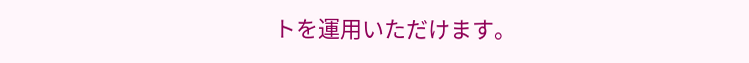トを運用いただけます。